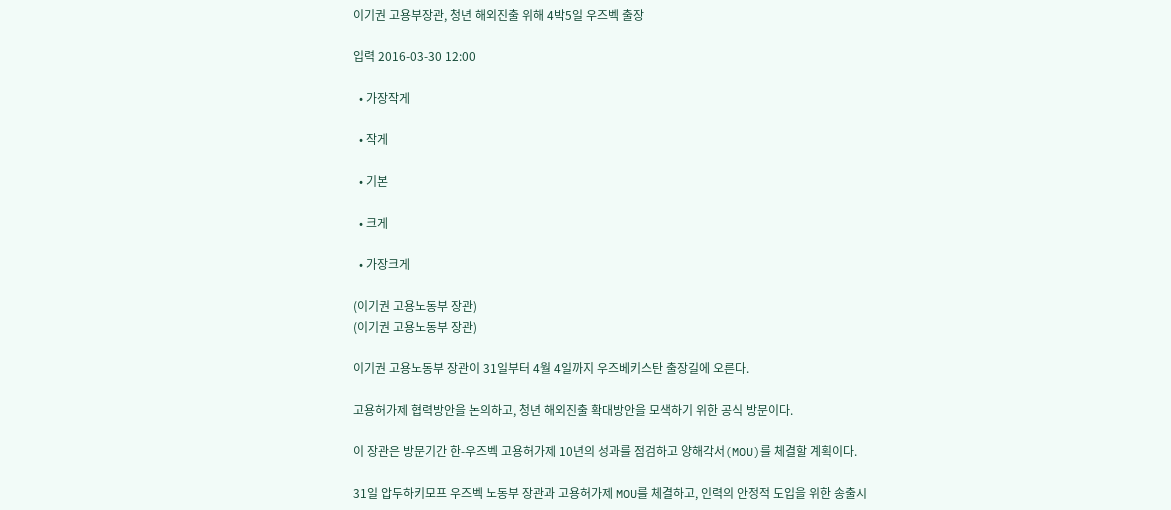이기권 고용부장관, 청년 해외진출 위해 4박5일 우즈벡 출장

입력 2016-03-30 12:00

  • 가장작게

  • 작게

  • 기본

  • 크게

  • 가장크게

(이기권 고용노동부 장관)
(이기권 고용노동부 장관)

이기권 고용노동부 장관이 31일부터 4월 4일까지 우즈베키스탄 출장길에 오른다.

고용허가제 협력방안을 논의하고, 청년 해외진출 확대방안을 모색하기 위한 공식 방문이다.

이 장관은 방문기간 한-우즈벡 고용허가제 10년의 성과를 점검하고 양해각서(MOU)를 체결할 계획이다.

31일 압두하키모프 우즈벡 노동부 장관과 고용허가제 MOU를 체결하고, 인력의 안정적 도입을 위한 송출시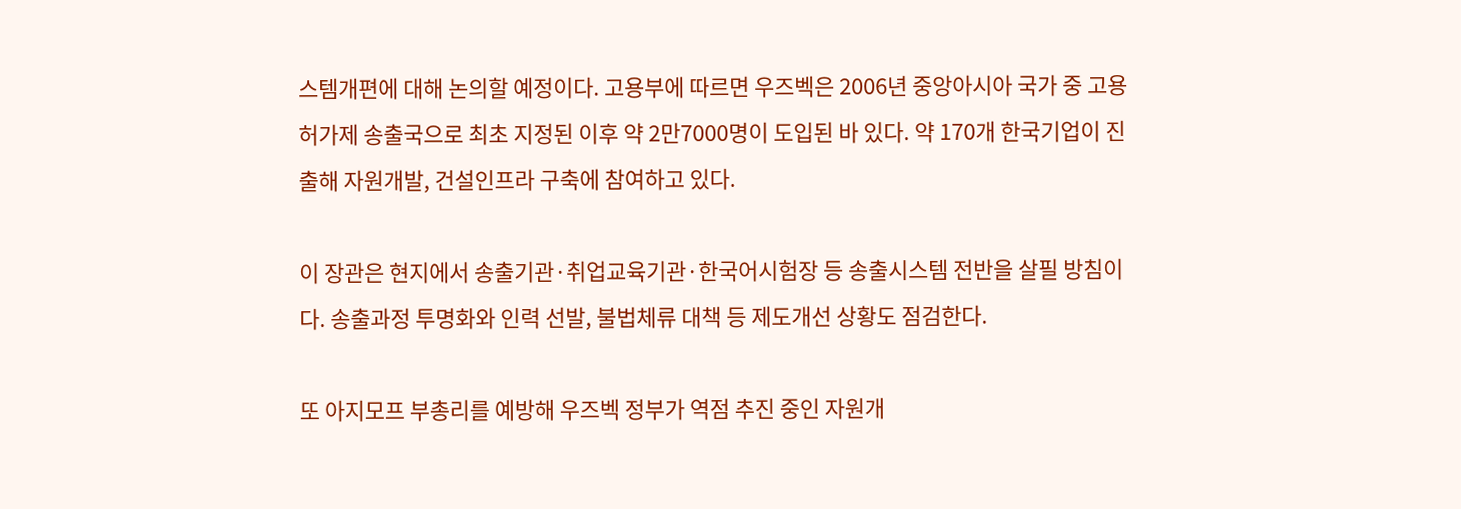스템개편에 대해 논의할 예정이다. 고용부에 따르면 우즈벡은 2006년 중앙아시아 국가 중 고용허가제 송출국으로 최초 지정된 이후 약 2만7000명이 도입된 바 있다. 약 170개 한국기업이 진출해 자원개발, 건설인프라 구축에 참여하고 있다.

이 장관은 현지에서 송출기관·취업교육기관·한국어시험장 등 송출시스템 전반을 살필 방침이다. 송출과정 투명화와 인력 선발, 불법체류 대책 등 제도개선 상황도 점검한다.

또 아지모프 부총리를 예방해 우즈벡 정부가 역점 추진 중인 자원개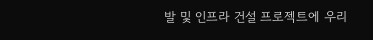발 및 인프라 건설 프로젝트에 우리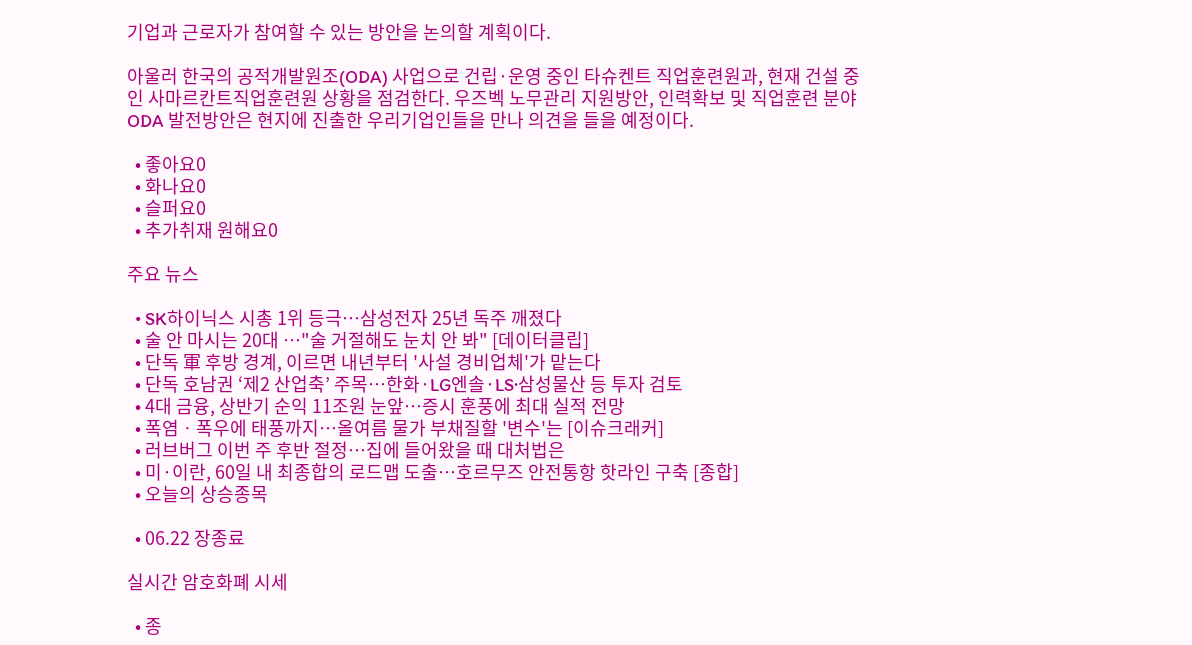기업과 근로자가 참여할 수 있는 방안을 논의할 계획이다.

아울러 한국의 공적개발원조(ODA) 사업으로 건립·운영 중인 타슈켄트 직업훈련원과, 현재 건설 중인 사마르칸트직업훈련원 상황을 점검한다. 우즈벡 노무관리 지원방안, 인력확보 및 직업훈련 분야 ODA 발전방안은 현지에 진출한 우리기업인들을 만나 의견을 들을 예정이다.

  • 좋아요0
  • 화나요0
  • 슬퍼요0
  • 추가취재 원해요0

주요 뉴스

  • SK하이닉스 시총 1위 등극…삼성전자 25년 독주 깨졌다
  • 술 안 마시는 20대 …"술 거절해도 눈치 안 봐" [데이터클립]
  • 단독 軍 후방 경계, 이르면 내년부터 '사설 경비업체'가 맡는다
  • 단독 호남권 ‘제2 산업축’ 주목…한화·LG엔솔·LS·삼성물산 등 투자 검토
  • 4대 금융, 상반기 순익 11조원 눈앞⋯증시 훈풍에 최대 실적 전망
  • 폭염ㆍ폭우에 태풍까지⋯올여름 물가 부채질할 '변수'는 [이슈크래커]
  • 러브버그 이번 주 후반 절정⋯집에 들어왔을 때 대처법은
  • 미·이란, 60일 내 최종합의 로드맵 도출…호르무즈 안전통항 핫라인 구축 [종합]
  • 오늘의 상승종목

  • 06.22 장종료

실시간 암호화폐 시세

  • 종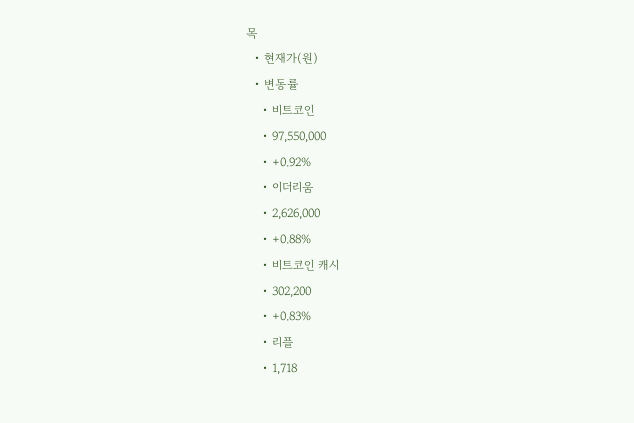목
  • 현재가(원)
  • 변동률
    • 비트코인
    • 97,550,000
    • +0.92%
    • 이더리움
    • 2,626,000
    • +0.88%
    • 비트코인 캐시
    • 302,200
    • +0.83%
    • 리플
    • 1,718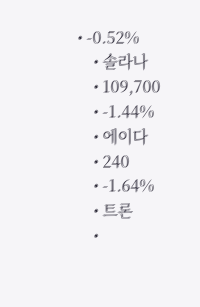• -0.52%
    • 솔라나
    • 109,700
    • -1.44%
    • 에이다
    • 240
    • -1.64%
    • 트론
    •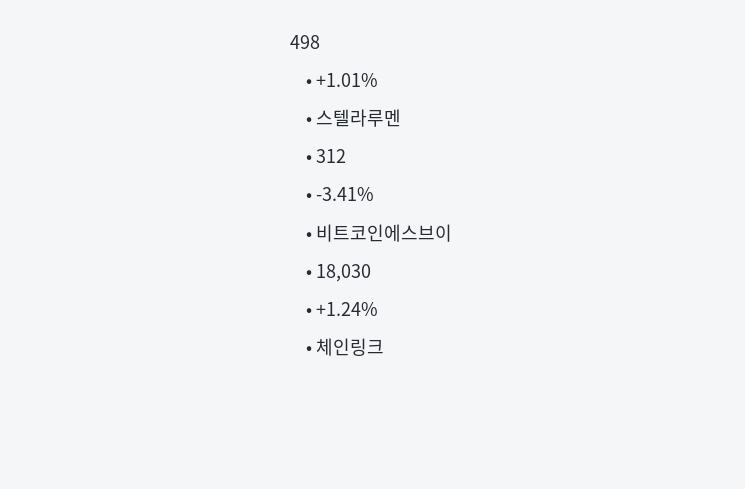498
    • +1.01%
    • 스텔라루멘
    • 312
    • -3.41%
    • 비트코인에스브이
    • 18,030
    • +1.24%
    • 체인링크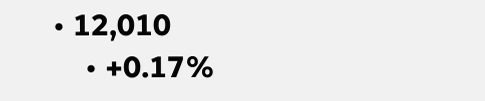• 12,010
    • +0.17%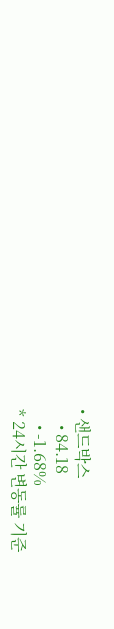• 샌드박스
    • 84.18
    • -1.68%
* 24시간 변동률 기준